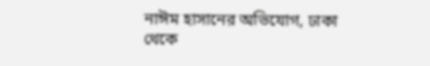নাঈম হাসানের অভিযোগ, ঢাকা থেকে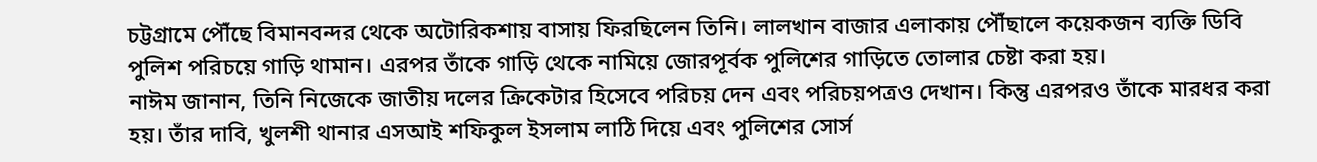চট্টগ্রামে পৌঁছে বিমানবন্দর থেকে অটোরিকশায় বাসায় ফিরছিলেন তিনি। লালখান বাজার এলাকায় পৌঁছালে কয়েকজন ব্যক্তি ডিবি পুলিশ পরিচয়ে গাড়ি থামান। এরপর তাঁকে গাড়ি থেকে নামিয়ে জোরপূর্বক পুলিশের গাড়িতে তোলার চেষ্টা করা হয়।
নাঈম জানান, তিনি নিজেকে জাতীয় দলের ক্রিকেটার হিসেবে পরিচয় দেন এবং পরিচয়পত্রও দেখান। কিন্তু এরপরও তাঁকে মারধর করা হয়। তাঁর দাবি, খুলশী থানার এসআই শফিকুল ইসলাম লাঠি দিয়ে এবং পুলিশের সোর্স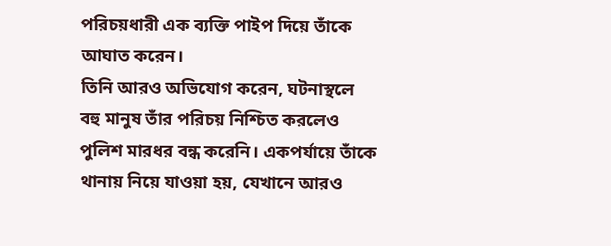পরিচয়ধারী এক ব্যক্তি পাইপ দিয়ে তাঁকে আঘাত করেন।
তিনি আরও অভিযোগ করেন, ঘটনাস্থলে বহু মানুষ তাঁর পরিচয় নিশ্চিত করলেও পুলিশ মারধর বন্ধ করেনি। একপর্যায়ে তাঁকে থানায় নিয়ে যাওয়া হয়, যেখানে আরও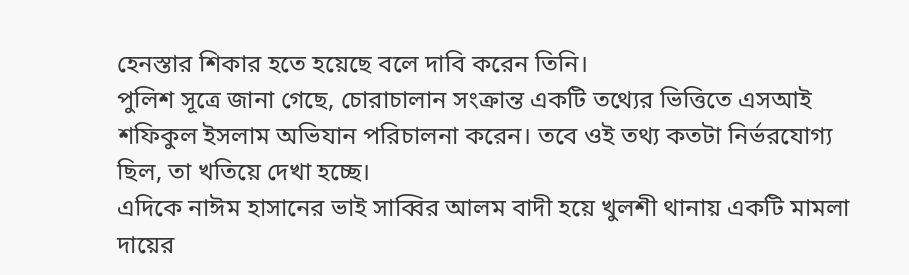হেনস্তার শিকার হতে হয়েছে বলে দাবি করেন তিনি।
পুলিশ সূত্রে জানা গেছে, চোরাচালান সংক্রান্ত একটি তথ্যের ভিত্তিতে এসআই শফিকুল ইসলাম অভিযান পরিচালনা করেন। তবে ওই তথ্য কতটা নির্ভরযোগ্য ছিল, তা খতিয়ে দেখা হচ্ছে।
এদিকে নাঈম হাসানের ভাই সাব্বির আলম বাদী হয়ে খুলশী থানায় একটি মামলা দায়ের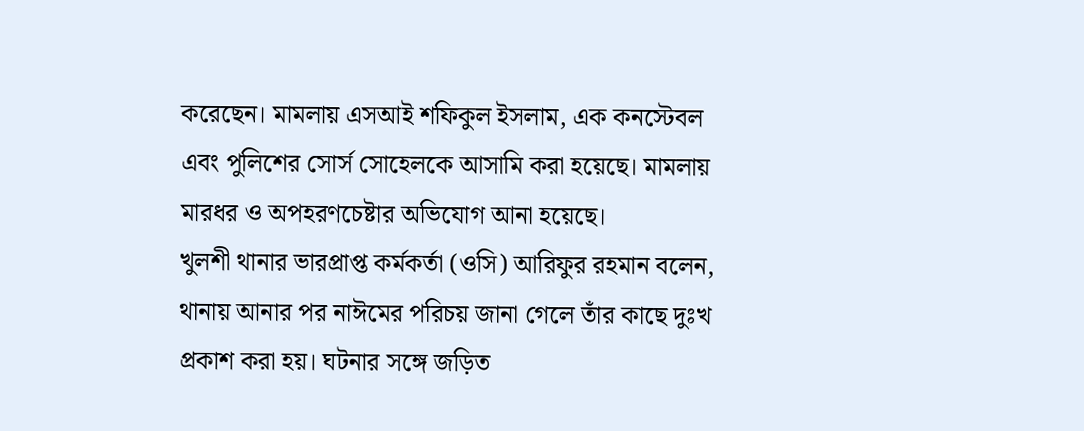করেছেন। মামলায় এসআই শফিকুল ইসলাম, এক কনস্টেবল এবং পুলিশের সোর্স সোহেলকে আসামি করা হয়েছে। মামলায় মারধর ও অপহরণচেষ্টার অভিযোগ আনা হয়েছে।
খুলশী থানার ভারপ্রাপ্ত কর্মকর্তা (ওসি) আরিফুর রহমান বলেন, থানায় আনার পর নাঈমের পরিচয় জানা গেলে তাঁর কাছে দুঃখ প্রকাশ করা হয়। ঘটনার সঙ্গে জড়িত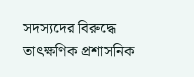সদস্যদের বিরুদ্ধে তাৎক্ষণিক প্রশাসনিক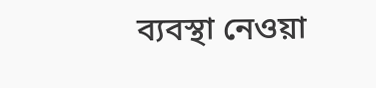ব্যবস্থা নেওয়া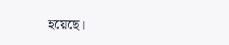হয়েছে।